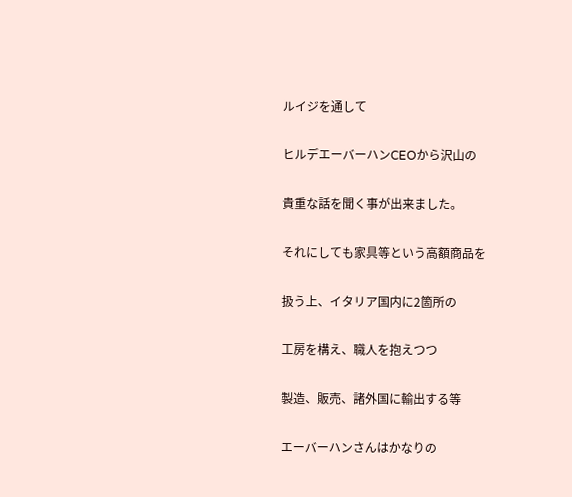ルイジを通して

ヒルデエーバーハンCEOから沢山の

貴重な話を聞く事が出来ました。

それにしても家具等という高額商品を

扱う上、イタリア国内に2箇所の

工房を構え、職人を抱えつつ

製造、販売、諸外国に輸出する等

エーバーハンさんはかなりの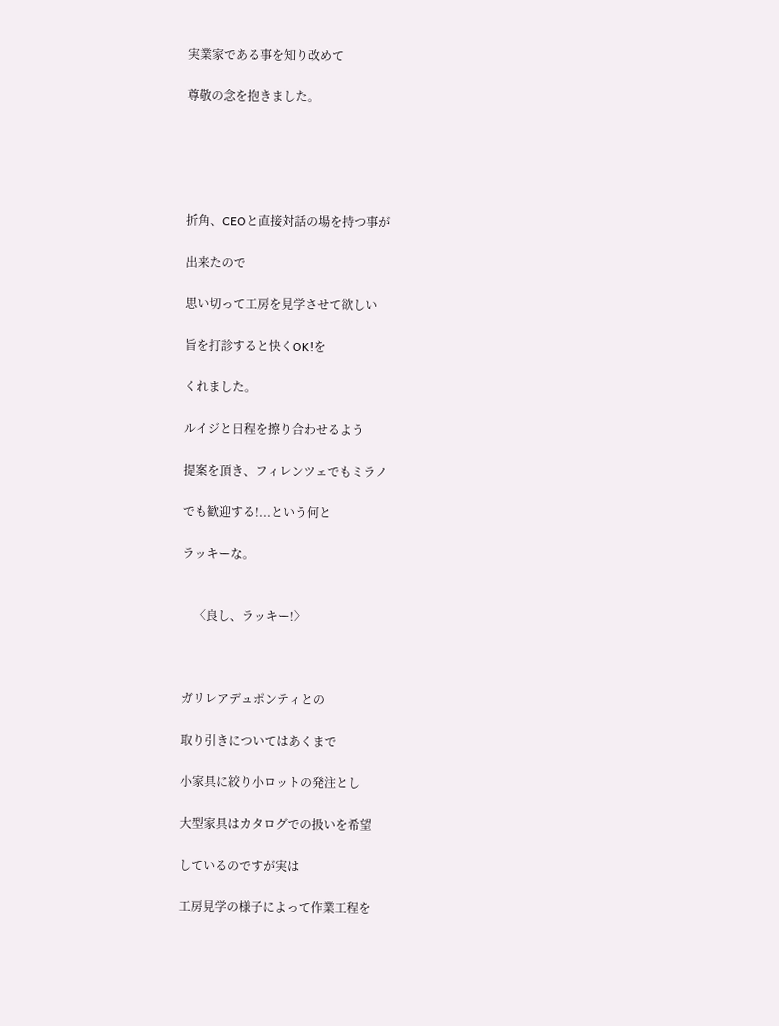実業家である事を知り改めて

尊敬の念を抱きました。





折角、CEOと直接対話の場を持つ事が

出来たので

思い切って工房を見学させて欲しい

旨を打診すると快くOK!を

くれました。

ルイジと日程を擦り合わせるよう

提案を頂き、フィレンツェでもミラノ

でも歓迎する!...という何と

ラッキーな。


    〈良し、ラッキー!〉



ガリレアデュポンティとの

取り引きについてはあくまで

小家具に絞り小ロットの発注とし

大型家具はカタログでの扱いを希望

しているのですが実は

工房見学の様子によって作業工程を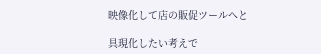映像化して店の販促ツールへと

具現化したい考えで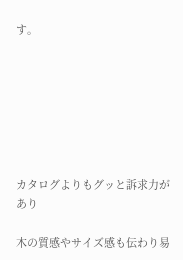す。







カタログよりもグッと訴求力があり

木の質感やサイズ感も伝わり易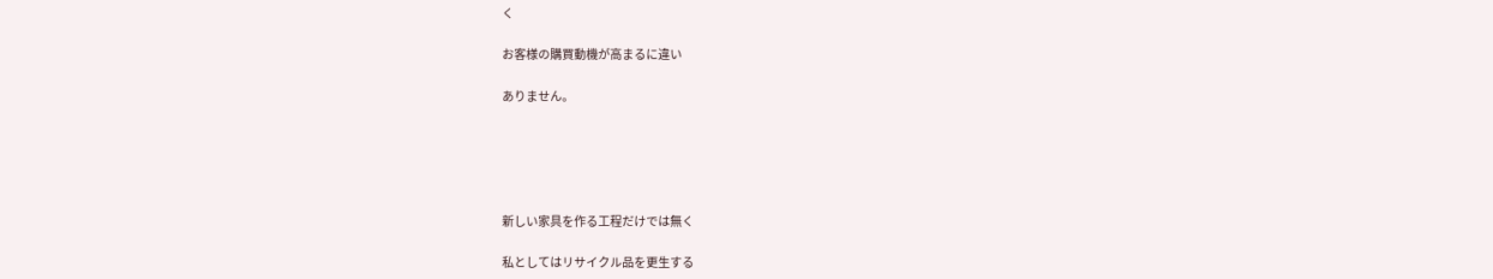く

お客様の購買動機が高まるに違い

ありません。





新しい家具を作る工程だけでは無く

私としてはリサイクル品を更生する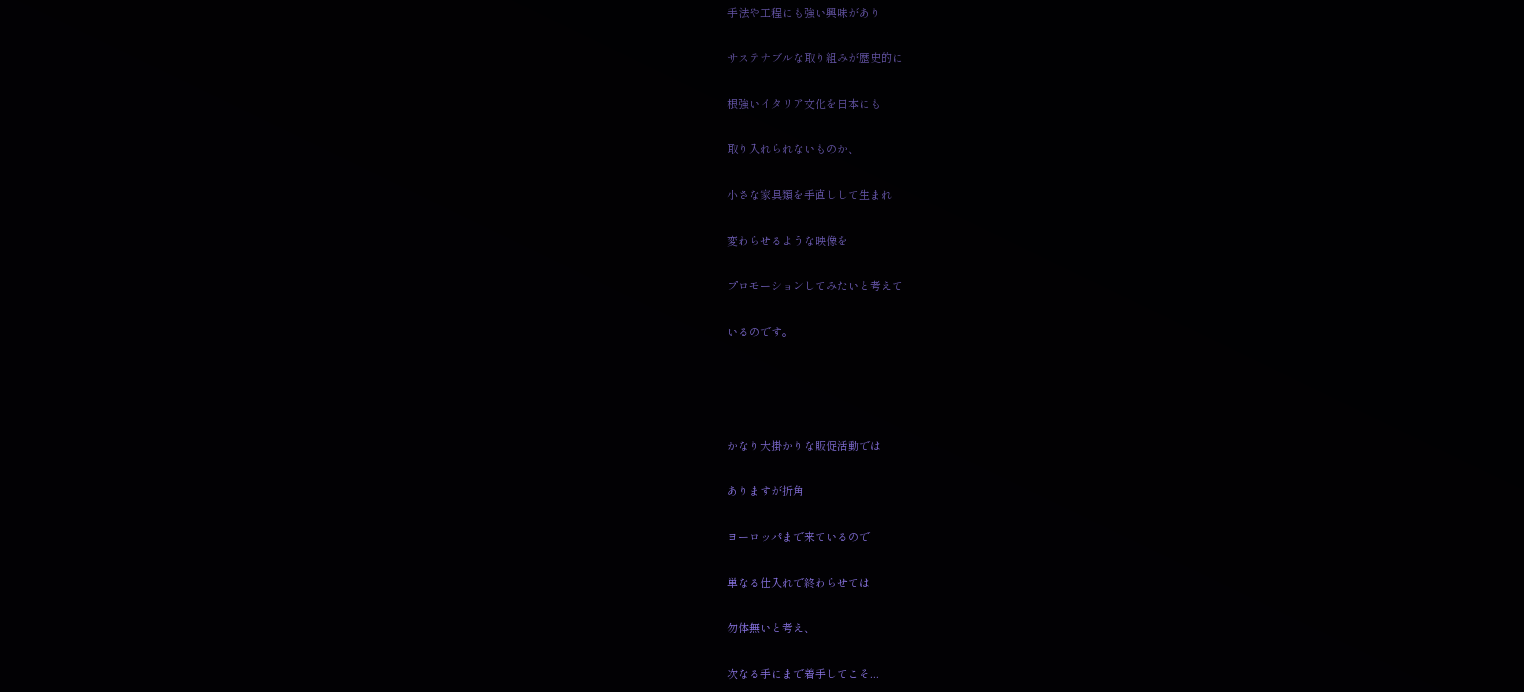手法や工程にも強い興味があり

サステナブルな取り組みが歴史的に

根強いイタリア文化を日本にも

取り入れられないものか、

小さな家具類を手直しして生まれ

変わらせるような映像を

プロモーションしてみたいと考えて

いるのです。




かなり大掛かりな販促活動では

ありますが折角

ヨーロッパまで来ているので

単なる仕入れで終わらせては

勿体無いと考え、

次なる手にまで着手してこそ...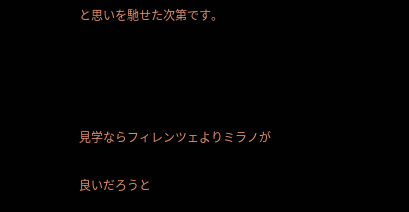と思いを馳せた次第です。




見学ならフィレンツェよりミラノが

良いだろうと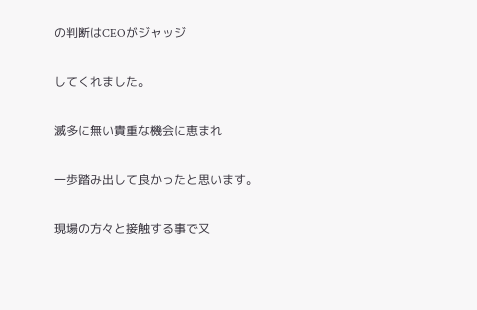の判断はCEOがジャッジ

してくれました。

滅多に無い貴重な機会に恵まれ

一歩踏み出して良かったと思います。

現場の方々と接触する事で又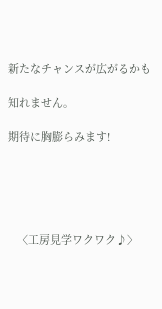新たなチャンスが広がるかも

知れません。

期待に胸膨らみます!





   〈工房見学ワクワク♪〉